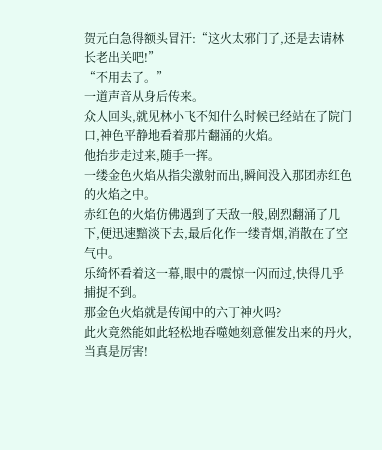贺元白急得额头冒汗:“这火太邪门了,还是去请林长老出关吧!”
“不用去了。”
一道声音从身后传来。
众人回头,就见林小飞不知什么时候已经站在了院门口,神色平静地看着那片翻涌的火焰。
他抬步走过来,随手一挥。
一缕金色火焰从指尖激射而出,瞬间没入那团赤红色的火焰之中。
赤红色的火焰仿佛遇到了天敌一般,剧烈翻涌了几下,便迅速黯淡下去,最后化作一缕青烟,消散在了空气中。
乐绮怀看着这一幕,眼中的震惊一闪而过,快得几乎捕捉不到。
那金色火焰就是传闻中的六丁神火吗?
此火竟然能如此轻松地吞噬她刻意催发出来的丹火,当真是厉害!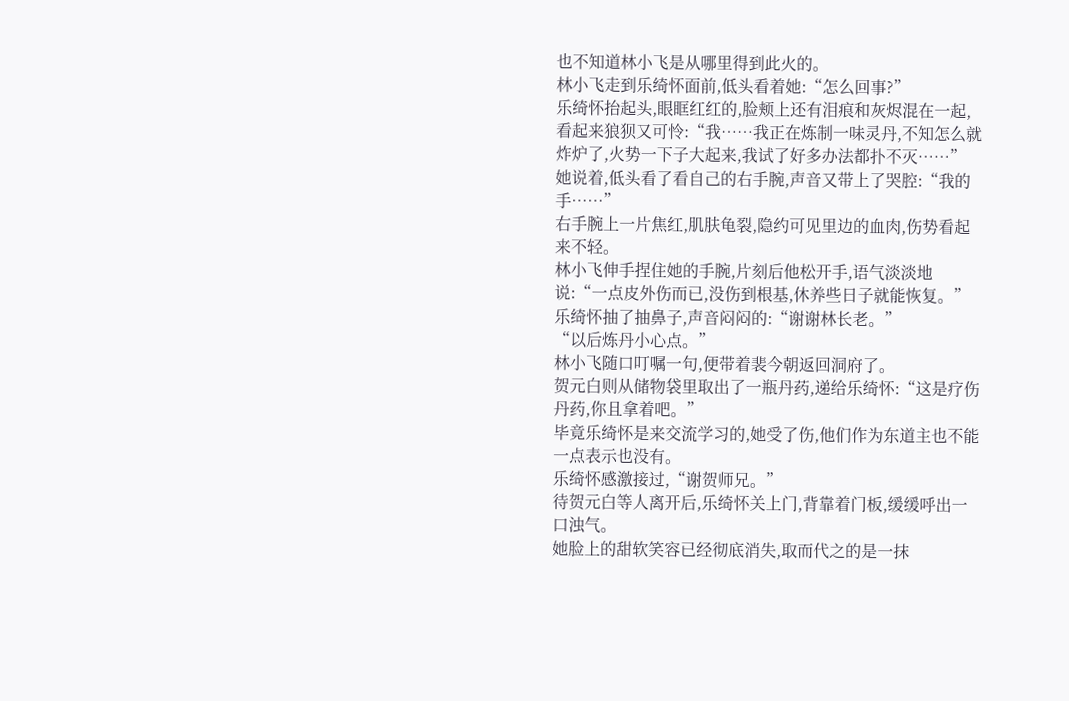也不知道林小飞是从哪里得到此火的。
林小飞走到乐绮怀面前,低头看着她:“怎么回事?”
乐绮怀抬起头,眼眶红红的,脸颊上还有泪痕和灰烬混在一起,看起来狼狈又可怜:“我……我正在炼制一味灵丹,不知怎么就炸炉了,火势一下子大起来,我试了好多办法都扑不灭……”
她说着,低头看了看自己的右手腕,声音又带上了哭腔:“我的手……”
右手腕上一片焦红,肌肤龟裂,隐约可见里边的血肉,伤势看起来不轻。
林小飞伸手捏住她的手腕,片刻后他松开手,语气淡淡地说:“一点皮外伤而已,没伤到根基,休养些日子就能恢复。”
乐绮怀抽了抽鼻子,声音闷闷的:“谢谢林长老。”
“以后炼丹小心点。”
林小飞随口叮嘱一句,便带着裴今朝返回洞府了。
贺元白则从储物袋里取出了一瓶丹药,递给乐绮怀:“这是疗伤丹药,你且拿着吧。”
毕竟乐绮怀是来交流学习的,她受了伤,他们作为东道主也不能一点表示也没有。
乐绮怀感激接过,“谢贺师兄。”
待贺元白等人离开后,乐绮怀关上门,背靠着门板,缓缓呼出一口浊气。
她脸上的甜软笑容已经彻底消失,取而代之的是一抹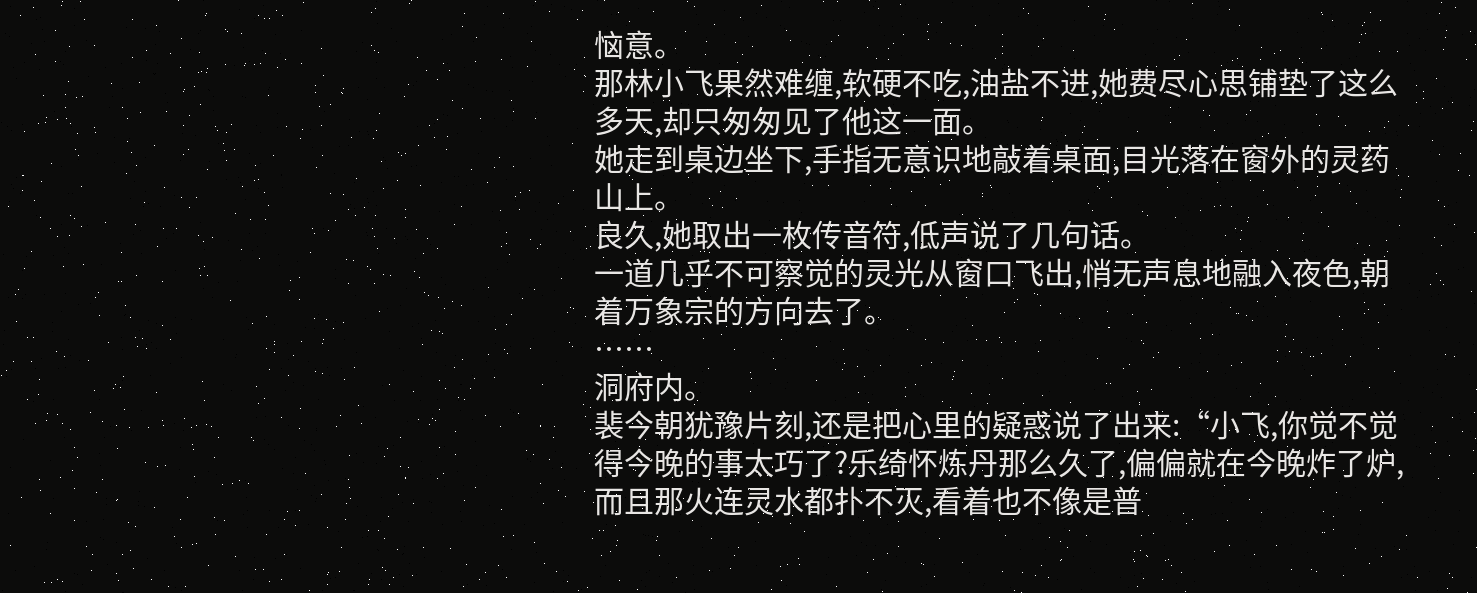恼意。
那林小飞果然难缠,软硬不吃,油盐不进,她费尽心思铺垫了这么多天,却只匆匆见了他这一面。
她走到桌边坐下,手指无意识地敲着桌面,目光落在窗外的灵药山上。
良久,她取出一枚传音符,低声说了几句话。
一道几乎不可察觉的灵光从窗口飞出,悄无声息地融入夜色,朝着万象宗的方向去了。
……
洞府内。
裴今朝犹豫片刻,还是把心里的疑惑说了出来:“小飞,你觉不觉得今晚的事太巧了?乐绮怀炼丹那么久了,偏偏就在今晚炸了炉,而且那火连灵水都扑不灭,看着也不像是普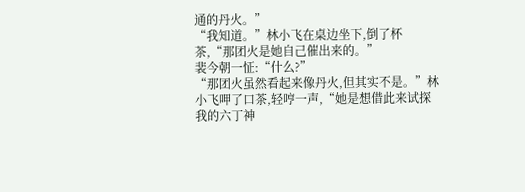通的丹火。”
“我知道。”林小飞在桌边坐下,倒了杯茶,“那团火是她自己催出来的。”
裴今朝一怔:“什么?”
“那团火虽然看起来像丹火,但其实不是。”林小飞呷了口茶,轻哼一声,“她是想借此来试探我的六丁神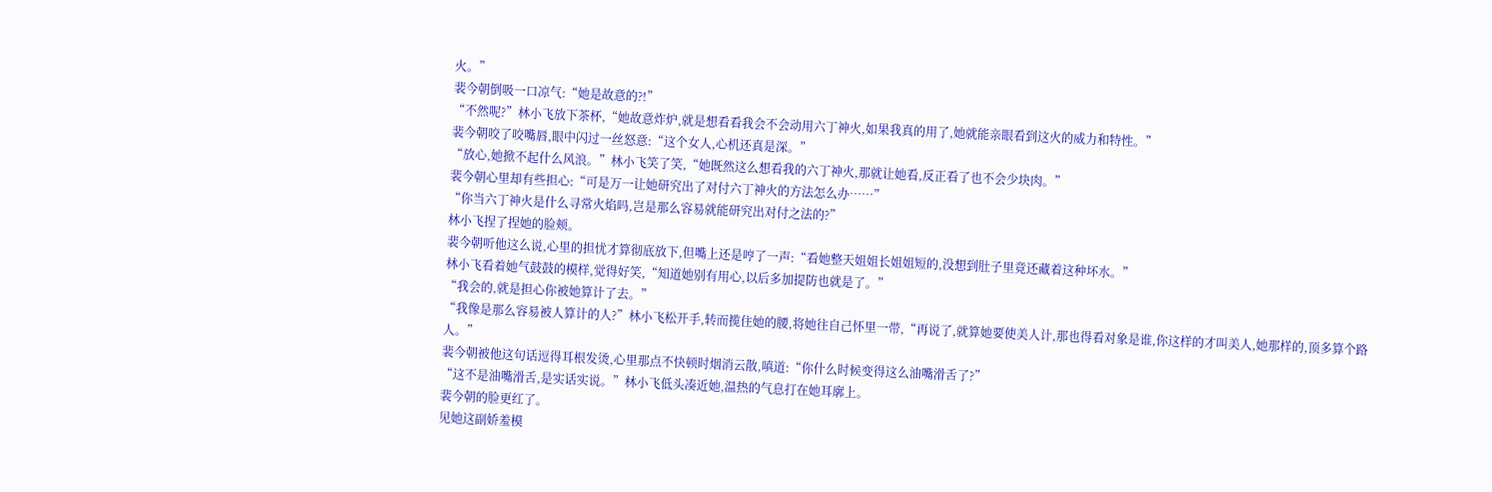火。”
裴今朝倒吸一口凉气:“她是故意的?!”
“不然呢?”林小飞放下茶杯,“她故意炸炉,就是想看看我会不会动用六丁神火,如果我真的用了,她就能亲眼看到这火的威力和特性。”
裴今朝咬了咬嘴唇,眼中闪过一丝怒意:“这个女人,心机还真是深。”
“放心,她掀不起什么风浪。”林小飞笑了笑,“她既然这么想看我的六丁神火,那就让她看,反正看了也不会少块肉。”
裴今朝心里却有些担心:“可是万一让她研究出了对付六丁神火的方法怎么办……”
“你当六丁神火是什么寻常火焰吗,岂是那么容易就能研究出对付之法的?”
林小飞捏了捏她的脸颊。
裴今朝听他这么说,心里的担忧才算彻底放下,但嘴上还是哼了一声:“看她整天姐姐长姐姐短的,没想到肚子里竟还藏着这种坏水。”
林小飞看着她气鼓鼓的模样,觉得好笑,“知道她别有用心,以后多加提防也就是了。”
“我会的,就是担心你被她算计了去。”
“我像是那么容易被人算计的人?”林小飞松开手,转而揽住她的腰,将她往自己怀里一带,“再说了,就算她要使美人计,那也得看对象是谁,你这样的才叫美人,她那样的,顶多算个路人。”
裴今朝被他这句话逗得耳根发烫,心里那点不快顿时烟消云散,嗔道:“你什么时候变得这么油嘴滑舌了?”
“这不是油嘴滑舌,是实话实说。”林小飞低头凑近她,温热的气息打在她耳廓上。
裴今朝的脸更红了。
见她这副娇羞模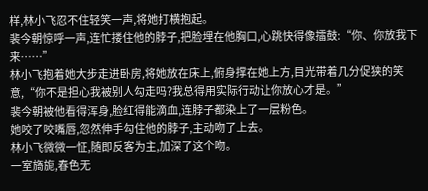样,林小飞忍不住轻笑一声,将她打横抱起。
裴今朝惊呼一声,连忙搂住他的脖子,把脸埋在他胸口,心跳快得像擂鼓:“你、你放我下来……”
林小飞抱着她大步走进卧房,将她放在床上,俯身撑在她上方,目光带着几分促狭的笑意,“你不是担心我被别人勾走吗?我总得用实际行动让你放心才是。”
裴今朝被他看得浑身,脸红得能滴血,连脖子都染上了一层粉色。
她咬了咬嘴唇,忽然伸手勾住他的脖子,主动吻了上去。
林小飞微微一怔,随即反客为主,加深了这个吻。
一室旖旎,春色无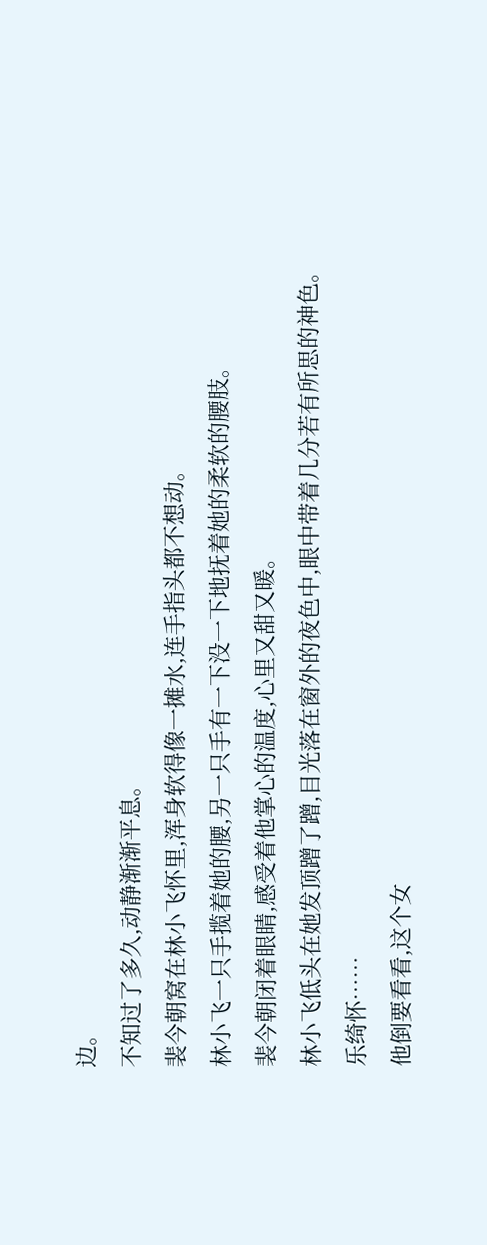边。
不知过了多久,动静渐渐平息。
裴今朝窝在林小飞怀里,浑身软得像一摊水,连手指头都不想动。
林小飞一只手揽着她的腰,另一只手有一下没一下地抚着她的柔软的腰肢。
裴今朝闭着眼睛,感受着他掌心的温度,心里又甜又暖。
林小飞低头在她发顶蹭了蹭,目光落在窗外的夜色中,眼中带着几分若有所思的神色。
乐绮怀……
他倒要看看,这个女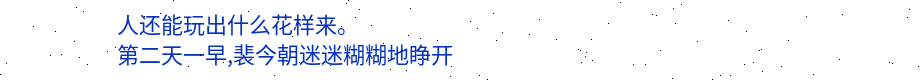人还能玩出什么花样来。
第二天一早,裴今朝迷迷糊糊地睁开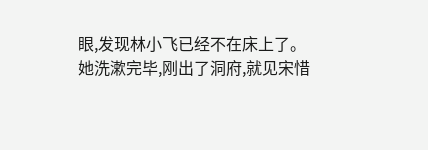眼,发现林小飞已经不在床上了。
她洗漱完毕,刚出了洞府,就见宋惜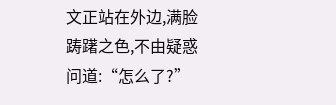文正站在外边,满脸踌躇之色,不由疑惑问道:“怎么了?”